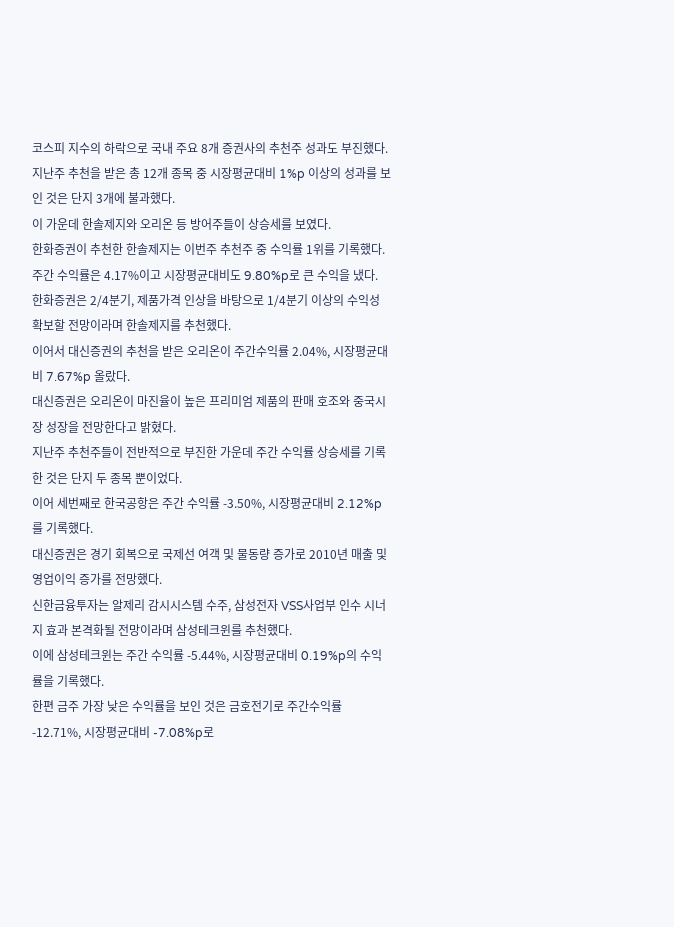코스피 지수의 하락으로 국내 주요 8개 증권사의 추천주 성과도 부진했다. 지난주 추천을 받은 총 12개 종목 중 시장평균대비 1%p 이상의 성과를 보인 것은 단지 3개에 불과했다.
이 가운데 한솔제지와 오리온 등 방어주들이 상승세를 보였다.
한화증권이 추천한 한솔제지는 이번주 추천주 중 수익률 1위를 기록했다. 주간 수익률은 4.17%이고 시장평균대비도 9.80%p로 큰 수익을 냈다.
한화증권은 2/4분기, 제품가격 인상을 바탕으로 1/4분기 이상의 수익성 확보할 전망이라며 한솔제지를 추천했다.
이어서 대신증권의 추천을 받은 오리온이 주간수익률 2.04%, 시장평균대비 7.67%p 올랐다.
대신증권은 오리온이 마진율이 높은 프리미엄 제품의 판매 호조와 중국시장 성장을 전망한다고 밝혔다.
지난주 추천주들이 전반적으로 부진한 가운데 주간 수익률 상승세를 기록한 것은 단지 두 종목 뿐이었다.
이어 세번째로 한국공항은 주간 수익률 -3.50%, 시장평균대비 2.12%p를 기록했다.
대신증권은 경기 회복으로 국제선 여객 및 물동량 증가로 2010년 매출 및 영업이익 증가를 전망했다.
신한금융투자는 알제리 감시시스템 수주, 삼성전자 VSS사업부 인수 시너지 효과 본격화될 전망이라며 삼성테크윈를 추천했다.
이에 삼성테크윈는 주간 수익률 -5.44%, 시장평균대비 0.19%p의 수익률을 기록했다.
한편 금주 가장 낮은 수익률을 보인 것은 금호전기로 주간수익률 -12.71%, 시장평균대비 -7.08%p로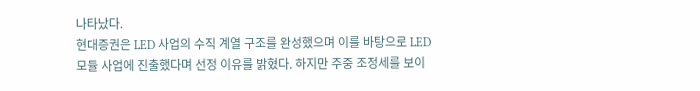나타났다.
현대증권은 LED 사업의 수직 계열 구조를 완성했으며 이를 바탕으로 LED 모듈 사업에 진출했다며 선정 이유를 밝혔다. 하지만 주중 조정세를 보이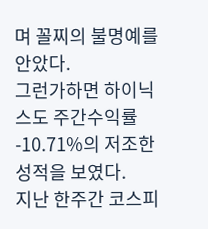며 꼴찌의 불명예를 안았다.
그런가하면 하이닉스도 주간수익률 -10.71%의 저조한 성적을 보였다.
지난 한주간 코스피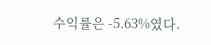수익률은 -5.63%였다.